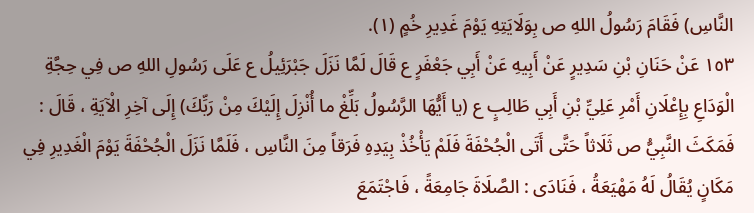النَّاسِ) فَقَامَ رَسُولُ اللهِ ص بِوَلَايَتِهِ يَوْمَ غَدِيرِ خُمٍ (١).
١٥٣ عَنْ حَنَانِ بْنِ سَدِيرٍ عَنْ أَبِيهِ عَنْ أَبِي جَعْفَرٍ ع قَالَ لَمَّا نَزَلَ جَبْرَئِيلُ ع عَلَى رَسُولِ اللهِ ص فِي حِجَّةِ الْوَدَاعِ بِإِعْلَانِ أَمْرِ عَلِيِّ بْنِ أَبِي طَالِبٍ ع (يا أَيُّهَا الرَّسُولُ بَلِّغْ ما أُنْزِلَ إِلَيْكَ مِنْ رَبِّكَ) إِلَى آخِرِ الْآيَةِ ، قَالَ : فَمَكَثَ النَّبِيُّ ص ثَلَاثاً حَتَّى أَتَى الْجُحْفَةَ فَلَمْ يَأْخُذْ بِيَدِهِ فَرَقاً مِنَ النَّاسِ ، فَلَمَّا نَزَلَ الْجُحْفَةَ يَوْمَ الْغَدِيرِ فِي مَكَانٍ يُقَالُ لَهُ مَهْيَعَةُ ، فَنَادَى : الصَّلَاةَ جَامِعَةً ، فَاجْتَمَعَ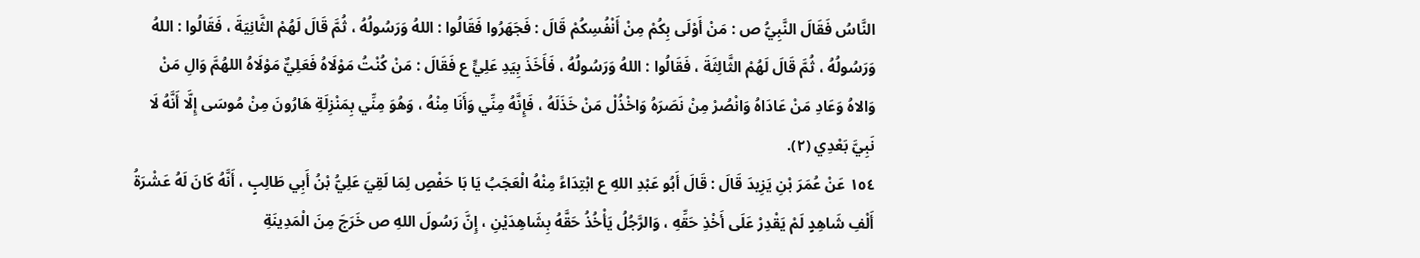النَّاسُ فَقَالَ النَّبِيُّ ص : مَنْ أَوْلَى بِكُمْ مِنْ أَنْفُسِكُمْ قَالَ : فَجَهَرُوا فَقَالُوا : اللهُ وَرَسُولُهُ ، ثُمَّ قَالَ لَهُمْ الثَّانِيَةَ ، فَقَالُوا : اللهُ وَرَسُولُهُ ، ثُمَّ قَالَ لَهُمْ الثَّالِثَةَ ، فَقَالُوا : اللهُ وَرَسُولُهُ ، فَأَخَذَ بِيَدِ عَلِيٍّ ع فَقَالَ : مَنْ كُنْتُ مَوْلَاهُ فَعَلِيٌّ مَوْلَاهُ اللهُمَّ وَالِ مَنْ وَالاهُ وَعَادِ مَنْ عَادَاهُ وَانْصُرْ مِنْ نَصَرَهُ وَاخْذُلْ مَنْ خَذَلَهُ ، فَإِنَّهُ مِنِّي وَأَنَا مِنْهُ ، وَهُوَ مِنِّي بِمَنْزِلَةِ هَارُونَ مِنْ مُوسَى إِلَّا أَنَّهُ لَا نَبِيَّ بَعْدِي (٢).
١٥٤ عَنْ عُمَرَ بْنِ يَزِيدَ قَالَ : قَالَ أَبُو عَبْدِ اللهِ ع ابْتِدَاءً مِنْهُ الْعَجَبُ يَا بَا حَفْصٍ لِمَا لَقِيَ عَلِيُّ بْنُ أَبِي طَالِبٍ ، أَنَّهُ كَانَ لَهُ عَشْرَةُ أَلْفِ شَاهِدٍ لَمْ يَقْدِرْ عَلَى أَخْذِ حَقِّهِ ، وَالرَّجُلُ يَأْخُذُ حَقَّهُ بِشَاهِدَيْنِ ، إِنَّ رَسُولَ اللهِ ص خَرَجَ مِنَ الْمَدِينَةِ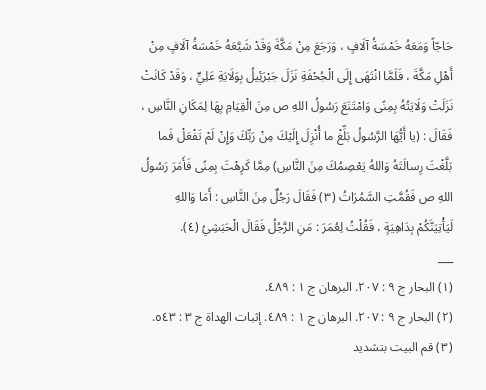حَاجّاً وَمَعَهُ خَمْسَةُ آلَافٍ ، وَرَجَعَ مِنْ مَكَّةَ وَقَدْ شَيَّعَهُ خَمْسَةُ آلَافٍ مِنْ أَهْلِ مَكَّةَ ، فَلَمَّا انْتَهَى إِلَى الْجُحْفَةِ نَزَلَ جَبْرَئِيلُ بِوَلَايَةِ عَلِيٍّ ، وَقَدْ كَانَتْ نَزَلَتْ وَلَايَتُهُ بِمِنًى وَامْتَنَعَ رَسُولُ اللهِ ص مِنَ الْقِيَامِ بِهَا لِمَكَانِ النَّاسِ ، فَقَالَ : (يا أَيُّهَا الرَّسُولُ بَلِّغْ ما أُنْزِلَ إِلَيْكَ مِنْ رَبِّكَ وَإِنْ لَمْ تَفْعَلْ فَما بَلَّغْتَ رِسالَتَهُ وَاللهُ يَعْصِمُكَ مِنَ النَّاسِ) مِمَّا كَرِهْتَ بِمِنًى فَأَمَرَ رَسُولُ اللهِ ص فَقُمَّتِ السَّمُرَاتُ (٣) فَقَالَ رَجُلٌ مِنَ النَّاسِ : أَمَا وَاللهِ لَيَأْتِيَنَّكُمْ بِدَاهِيَةٍ ، فَقُلْتُ لِعُمَرَ : مَنِ الرَّجُلُ فَقَالَ الْحَبَشِيُ (٤).
___
(١) البحار ج ٩ : ٢٠٧. البرهان ج ١ : ٤٨٩.
(٢) البحار ج ٩ : ٢٠٧. البرهان ج ١ : ٤٨٩. إثبات الهداة ج ٣ : ٥٤٣.
(٣) قم البيت بتشديد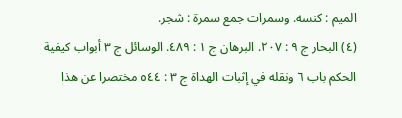الميم : كنسه. وسمرات جمع سمرة : شجر.
(٤) البحار ج ٩ : ٢٠٧. البرهان ج ١ : ٤٨٩. الوسائل ج ٣ أبواب كيفية الحكم باب ٦ ونقله في إثبات الهداة ج ٣ : ٥٤٤ مختصرا عن هذا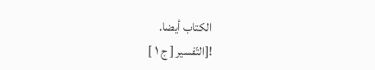الكتاب أيضا.
![التّفسير [ ج ١ ]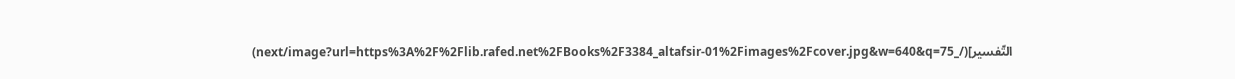التّفسير](/_next/image?url=https%3A%2F%2Flib.rafed.net%2FBooks%2F3384_altafsir-01%2Fimages%2Fcover.jpg&w=640&q=75)